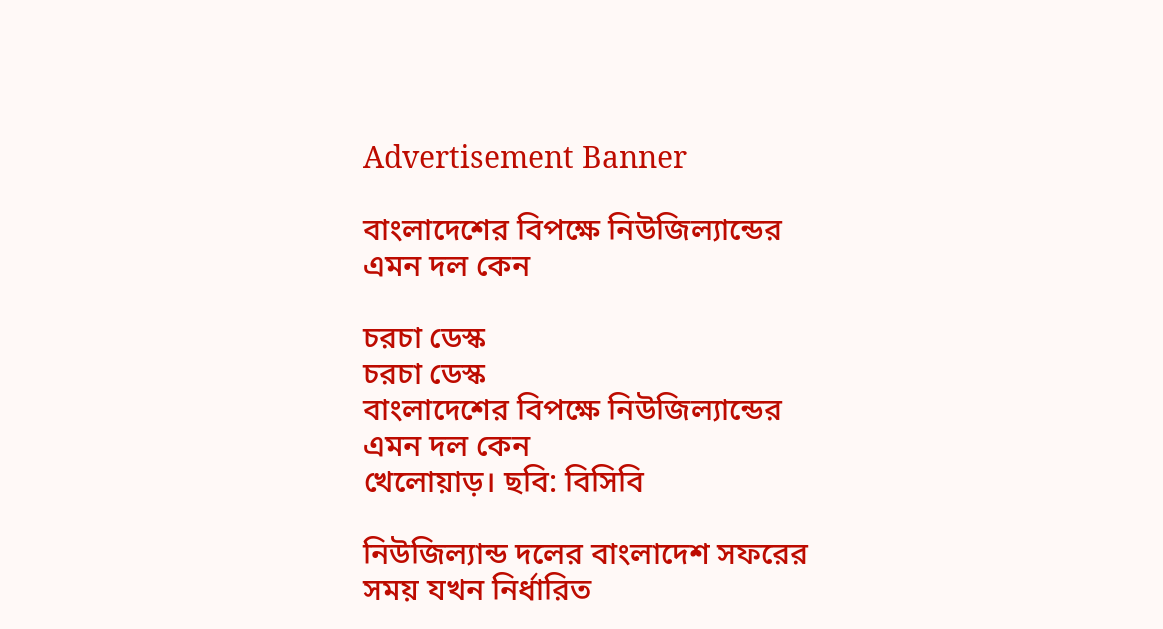Advertisement Banner

বাংলাদেশের বিপক্ষে নিউজিল্যান্ডের এমন দল কেন

চরচা ডেস্ক
চরচা ডেস্ক
বাংলাদেশের বিপক্ষে নিউজিল্যান্ডের এমন দল কেন
খেলোয়াড়। ছবি: বিসিবি

নিউজিল্যান্ড দলের বাংলাদেশ সফরের সময় যখন নির্ধারিত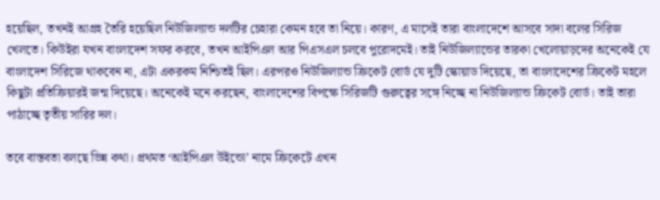হয়েছিল, তখনই আগ্রহ তৈরি হয়েছিল নিউজিল্যান্ড দলটির চেহারা কেমন হবে তা নিয়ে। কারণ, এ মাসেই তারা বাংলাদেশে আসবে সাদা বলের সিরিজ খেলতে। কিউইরা যখন বাংলাদেশ সফর করবে, তখন আইপিএল আর পিএসএল চলবে পুরোদমেই। তাই নিউজিল্যান্ডের তারকা খেলোয়াড়দের অনেকেই যে বাংলাদেশ সিরিজে থাকবেন না, এটা একরকম নিশ্চিতই ছিল। এরপরও নিউজিল্যান্ড ক্রিকেট বোর্ড যে দুটি স্কোয়াড দিয়েছে, তা বাংলাদেশের ক্রিকেট মহলে কিছুটা প্রতিক্রিয়ারই জন্ম দিয়েছে। অনেকেই মনে করছেন, বাংলাদেশের বিপক্ষে সিরিজটি গুরুত্বের সঙ্গে নিচ্ছে না নিউজিল্যান্ড ক্রিকেট বোর্ড। তাই তারা পাঠাচ্ছে তৃতীয় সারির দল।

তবে বাস্তবতা বলছে ভিন্ন কথা। প্রথমত ‘আইপিএল উইন্ডো’ নামে ক্রিকেটে এখন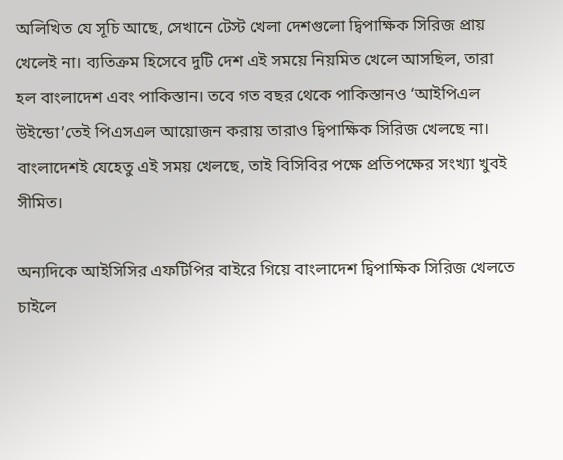অলিখিত যে সূচি আছে, সেখানে টেস্ট খেলা দেশগুলো দ্বিপাক্ষিক সিরিজ প্রায় খেলেই না। ব্যতিক্রম হিসেবে দুটি দেশ এই সময়ে নিয়মিত খেলে আসছিল, তারা হল বাংলাদেশ এবং পাকিস্তান। তবে গত বছর থেকে পাকিস্তানও ‘আইপিএল উইন্ডো’তেই পিএসএল আয়োজন করায় তারাও দ্বিপাক্ষিক সিরিজ খেলছে না। বাংলাদেশই যেহেতু এই সময় খেলছে, তাই বিসিবির পক্ষে প্রতিপক্ষের সংখ্যা খুবই সীমিত।

অন্যদিকে আইসিসির এফটিপির বাইরে গিয়ে বাংলাদেশ দ্বিপাক্ষিক সিরিজ খেলতে চাইলে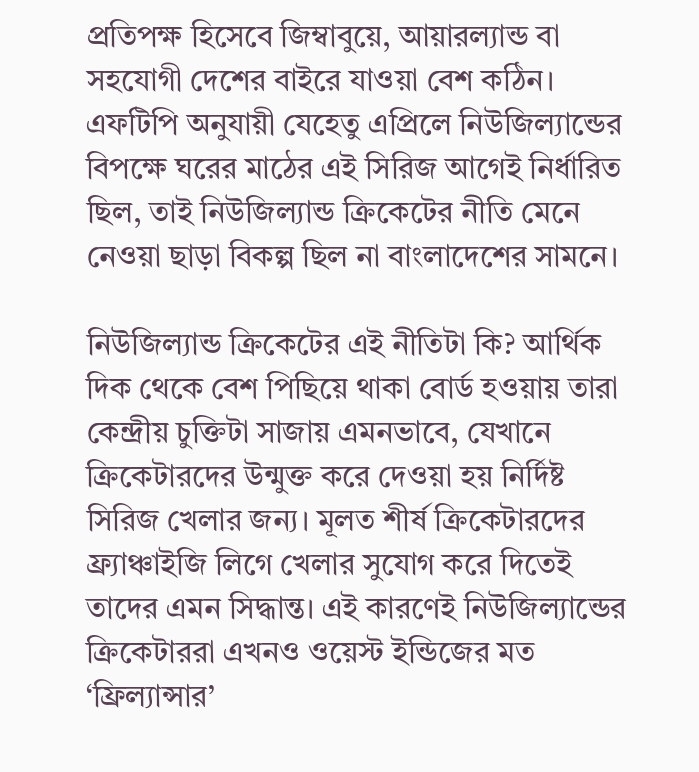প্রতিপক্ষ হিসেবে জিম্বাবুয়ে, আয়ারল্যান্ড বা সহযোগী দেশের বাইরে যাওয়া বেশ কঠিন। এফটিপি অনুযায়ী যেহেতু এপ্রিলে নিউজিল্যান্ডের বিপক্ষে ঘরের মাঠের এই সিরিজ আগেই নির্ধারিত ছিল, তাই নিউজিল্যান্ড ক্রিকেটের নীতি মেনে নেওয়া ছাড়া বিকল্প ছিল না বাংলাদেশের সামনে।

নিউজিল্যান্ড ক্রিকেটের এই নীতিটা কি? আর্থিক দিক থেকে বেশ পিছিয়ে থাকা বোর্ড হওয়ায় তারা কেন্দ্রীয় চুক্তিটা সাজায় এমনভাবে, যেখানে ক্রিকেটারদের উন্মুক্ত করে দেওয়া হয় নির্দিষ্ট সিরিজ খেলার জন্য। মূলত শীর্ষ ক্রিকেটারদের ফ্র্যাঞ্চাইজি লিগে খেলার সুযোগ করে দিতেই তাদের এমন সিদ্ধান্ত। এই কারণেই নিউজিল্যান্ডের ক্রিকেটাররা এখনও ওয়েস্ট ইন্ডিজের মত ‘ফ্রিল্যান্সার’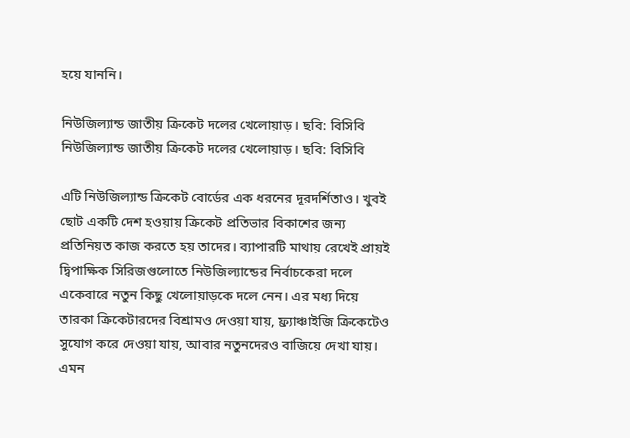হয়ে যাননি।

নিউজিল্যান্ড জাতীয় ক্রিকেট দলের খেলোয়াড়। ছবি: বিসিবি
নিউজিল্যান্ড জাতীয় ক্রিকেট দলের খেলোয়াড়। ছবি: বিসিবি

এটি নিউজিল্যান্ড ক্রিকেট বোর্ডের এক ধরনের দূরদর্শিতাও। খুবই ছোট একটি দেশ হওয়ায় ক্রিকেট প্রতিভার বিকাশের জন্য প্রতিনিয়ত কাজ করতে হয় তাদের। ব্যাপারটি মাথায় রেখেই প্রায়ই দ্বিপাক্ষিক সিরিজগুলোতে নিউজিল্যান্ডের নির্বাচকেরা দলে একেবারে নতুন কিছু খেলোয়াড়কে দলে নেন। এর মধ্য দিয়ে তারকা ক্রিকেটারদের বিশ্রামও দেওয়া যায়, ফ্র্যাঞ্চাইজি ক্রিকেটেও সুযোগ করে দেওয়া যায়, আবার নতুনদেরও বাজিয়ে দেখা যায়। এমন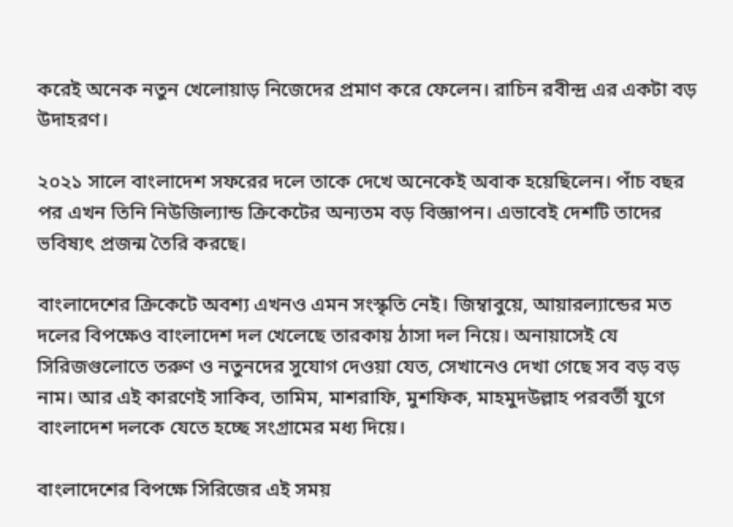করেই অনেক নতুন খেলোয়াড় নিজেদের প্রমাণ করে ফেলেন। রাচিন রবীন্দ্র এর একটা বড় উদাহরণ।

২০২১ সালে বাংলাদেশ সফরের দলে তাকে দেখে অনেকেই অবাক হয়েছিলেন। পাঁচ বছর পর এখন তিনি নিউজিল্যান্ড ক্রিকেটের অন্যতম বড় বিজ্ঞাপন। এভাবেই দেশটি তাদের ভবিষ্যৎ প্রজন্ম তৈরি করছে।

বাংলাদেশের ক্রিকেটে অবশ্য এখনও এমন সংস্কৃতি নেই। জিম্বাবুয়ে, আয়ারল্যান্ডের মত দলের বিপক্ষেও বাংলাদেশ দল খেলেছে তারকায় ঠাসা দল নিয়ে। অনায়াসেই যে সিরিজগুলোতে তরুণ ও নতুনদের সুযোগ দেওয়া যেত, সেখানেও দেখা গেছে সব বড় বড় নাম। আর এই কারণেই সাকিব, তামিম, মাশরাফি, মুশফিক, মাহমুদউল্লাহ পরবর্তী যুগে বাংলাদেশ দলকে যেতে হচ্ছে সংগ্রামের মধ্য দিয়ে।

বাংলাদেশের বিপক্ষে সিরিজের এই সময়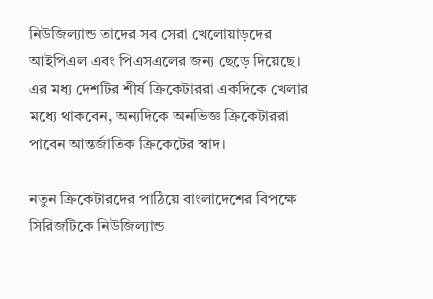নিউজিল্যান্ড তাদের সব সেরা খেলোয়াড়দের আইপিএল এবং পিএসএলের জন্য ছেড়ে দিয়েছে। এর মধ্য দেশটির শীর্ষ ক্রিকেটাররা একদিকে খেলার মধ্যে থাকবেন, অন্যদিকে অনভিজ্ঞ ক্রিকেটাররা পাবেন আন্তর্জাতিক ক্রিকেটের স্বাদ।

নতুন ক্রিকেটারদের পাঠিয়ে বাংলাদেশের বিপক্ষে সিরিজটিকে নিউজিল্যান্ড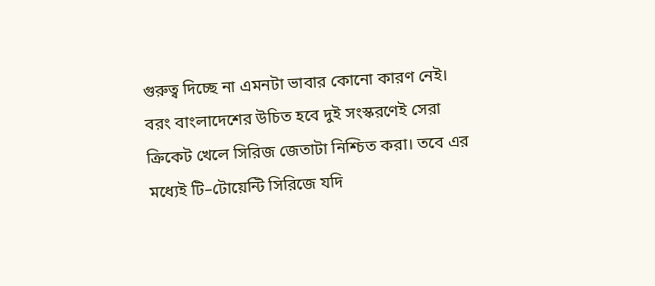গুরুত্ব দিচ্ছে না এমনটা ভাবার কোনো কারণ নেই। বরং বাংলাদেশের উচিত হবে দুই সংস্করণেই সেরা ক্রিকেট খেলে সিরিজ জেতাটা নিশ্চিত করা। তবে এর মধ্যেই টি–টোয়েন্টি সিরিজে যদি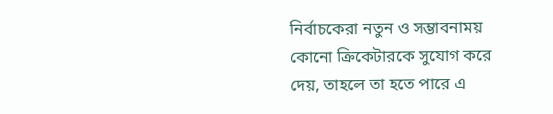নির্বাচকেরা নতুন ও সম্ভাবনাময় কোনো ক্রিকেটারকে সুযোগ করে দেয়, তাহলে তা হতে পারে এ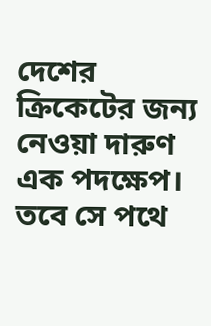দেশের ক্রিকেটের জন্য নেওয়া দারুণ এক পদক্ষেপ। তবে সে পথে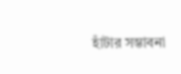হাঁটার সম্ভাবনা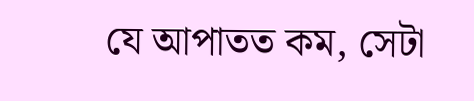যে আপাতত কম, সেটা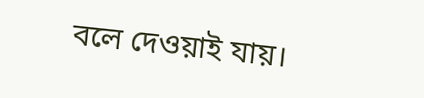বলে দেওয়াই যায়।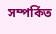সম্পর্কিত